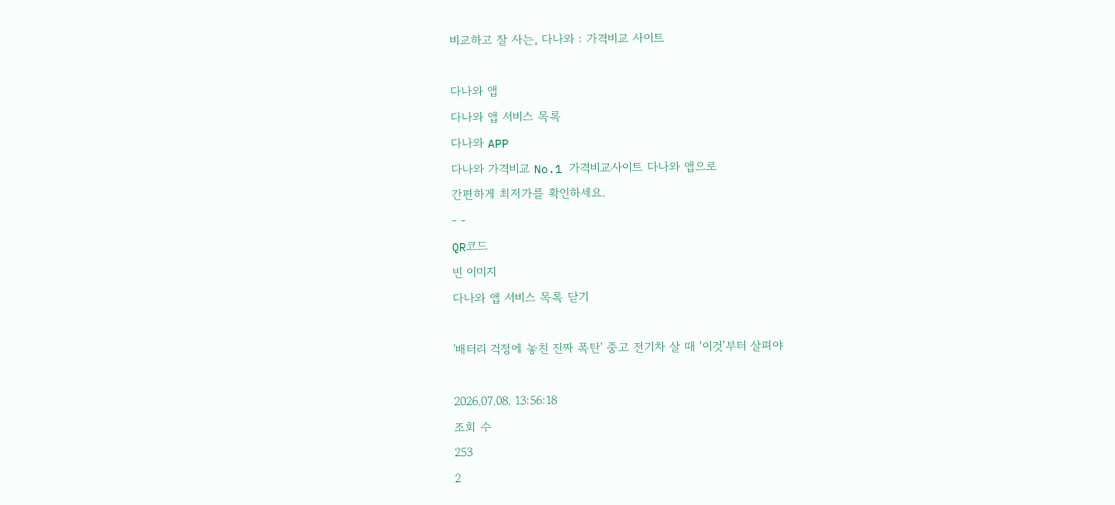비교하고 잘 사는, 다나와 : 가격비교 사이트

다나와 앱
다나와 앱 서비스 목록
다나와 APP
다나와 가격비교 No.1 가격비교사이트 다나와 앱으로
간편하게 최저가를 확인하세요.
- -
QR코드
빈 이미지
다나와 앱 서비스 목록 닫기

'배터리 걱정에 놓친 진짜 폭탄' 중고 전기차 살 때 ‘이것’부터 살펴야

2026.07.08. 13:56:18
조회 수
253
2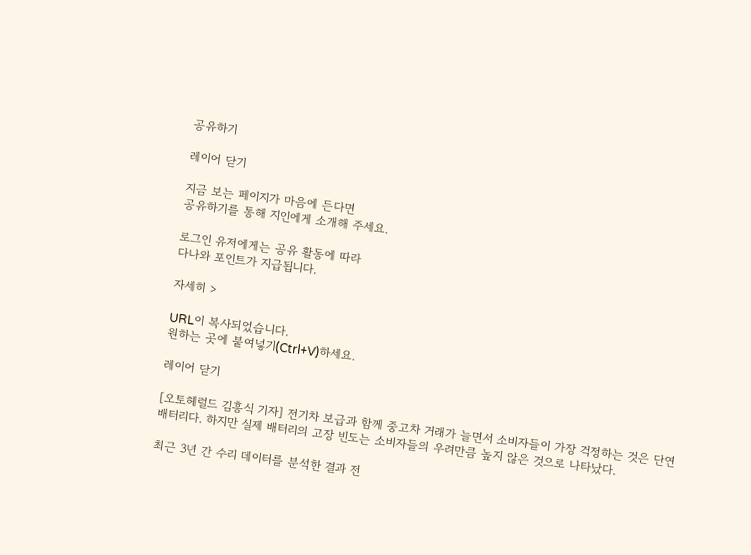공유하기

레이어 닫기

지금 보는 페이지가 마음에 든다면
공유하기를 통해 지인에게 소개해 주세요.

로그인 유저에게는 공유 활동에 따라
다나와 포인트가 지급됩니다.

자세히 >

URL이 복사되었습니다.
원하는 곳에 붙여넣기(Ctrl+V)하세요.

레이어 닫기

[오토헤럴드 김흥식 기자] 전기차 보급과 함께 중고차 거래가 늘면서 소비자들이 가장 걱정하는 것은 단연 배터리다. 하지만 실제 배터리의 고장 빈도는 소비자들의 우려만큼 높지 않은 것으로 나타났다.

최근 3년 간 수리 데이터를 분석한 결과 전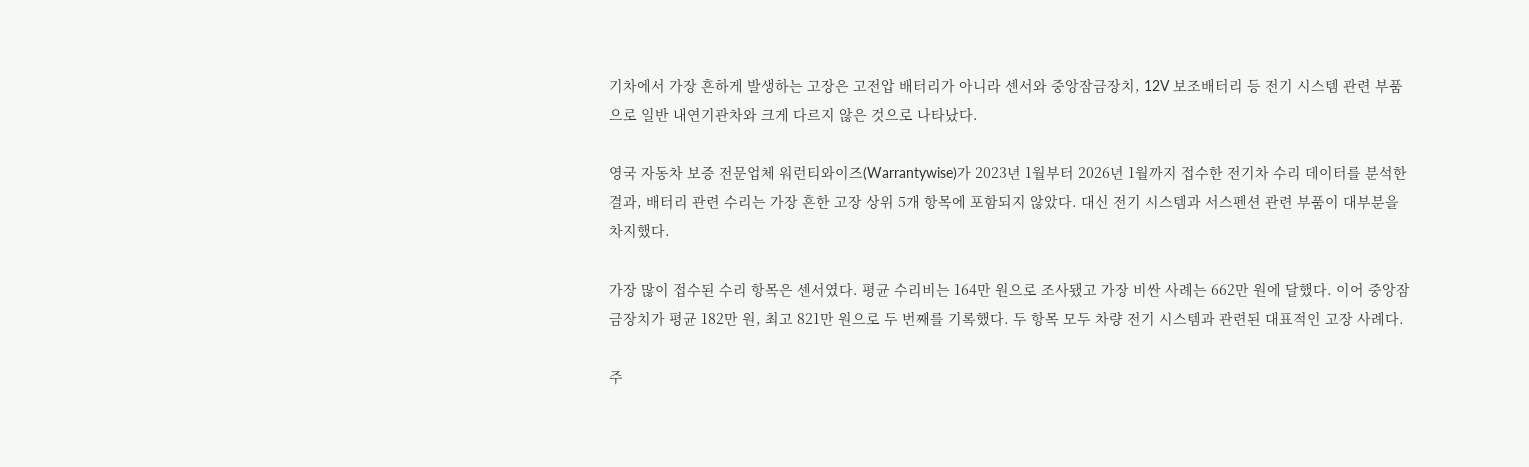기차에서 가장 흔하게 발생하는 고장은 고전압 배터리가 아니라 센서와 중앙잠금장치, 12V 보조배터리 등 전기 시스템 관련 부품으로 일반 내연기관차와 크게 다르지 않은 것으로 나타났다.

영국 자동차 보증 전문업체 워런티와이즈(Warrantywise)가 2023년 1월부터 2026년 1월까지 접수한 전기차 수리 데이터를 분석한 결과, 배터리 관련 수리는 가장 흔한 고장 상위 5개 항목에 포함되지 않았다. 대신 전기 시스템과 서스펜션 관련 부품이 대부분을 차지했다.

가장 많이 접수된 수리 항목은 센서였다. 평균 수리비는 164만 원으로 조사됐고 가장 비싼 사례는 662만 원에 달했다. 이어 중앙잠금장치가 평균 182만 원, 최고 821만 원으로 두 번째를 기록했다. 두 항목 모두 차량 전기 시스템과 관련된 대표적인 고장 사례다.

주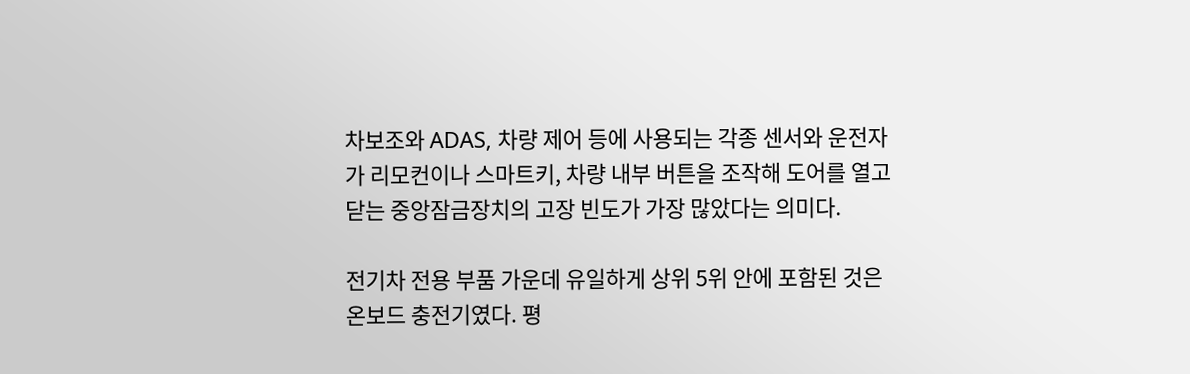차보조와 ADAS, 차량 제어 등에 사용되는 각종 센서와 운전자가 리모컨이나 스마트키, 차량 내부 버튼을 조작해 도어를 열고 닫는 중앙잠금장치의 고장 빈도가 가장 많았다는 의미다.

전기차 전용 부품 가운데 유일하게 상위 5위 안에 포함된 것은 온보드 충전기였다. 평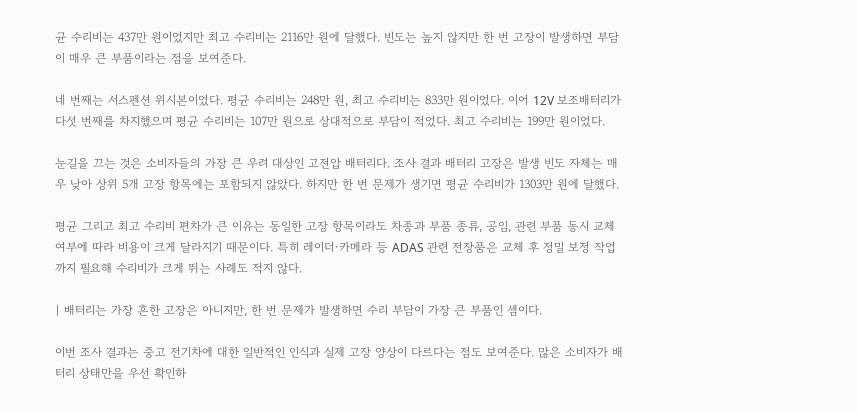균 수리비는 437만 원이었지만 최고 수리비는 2116만 원에 달했다. 빈도는 높지 않지만 한 번 고장이 발생하면 부담이 매우 큰 부품이라는 점을 보여준다.

네 번째는 서스펜션 위시본이었다. 평균 수리비는 248만 원, 최고 수리비는 833만 원이었다. 이어 12V 보조배터리가 다섯 번째를 차지했으며 평균 수리비는 107만 원으로 상대적으로 부담이 적었다. 최고 수리비는 199만 원이었다.

눈길을 끄는 것은 소비자들의 가장 큰 우려 대상인 고전압 배터리다. 조사 결과 배터리 고장은 발생 빈도 자체는 매우 낮아 상위 5개 고장 항목에는 포함되지 않았다. 하지만 한 번 문제가 생기면 평균 수리비가 1303만 원에 달했다.

평균 그리고 최고 수리비 편차가 큰 이유는 동일한 고장 항목이라도 차종과 부품 종류, 공임, 관련 부품 동시 교체 여부에 따라 비용이 크게 달라지기 때문이다. 특히 레이더·카메라 등 ADAS 관련 전장품은 교체 후 정밀 보정 작업까지 필요해 수리비가 크게 뛰는 사례도 적지 않다.

| 배터리는 가장 흔한 고장은 아니지만, 한 번 문제가 발생하면 수리 부담이 가장 큰 부품인 셈이다.

이번 조사 결과는 중고 전기차에 대한 일반적인 인식과 실제 고장 양상이 다르다는 점도 보여준다. 많은 소비자가 배터리 상태만을 우선 확인하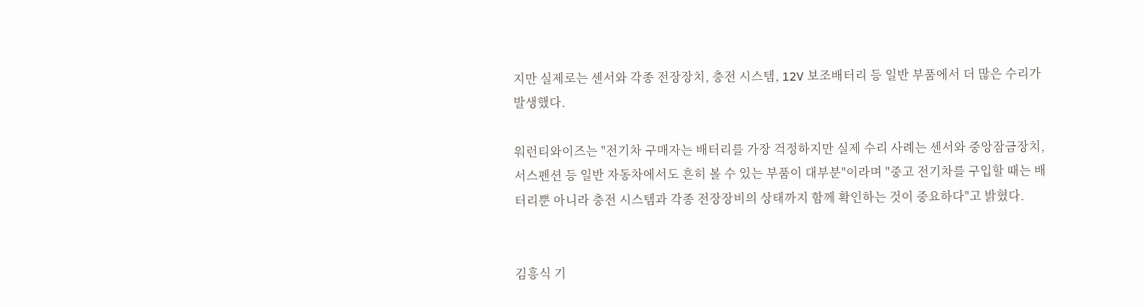지만 실제로는 센서와 각종 전장장치, 충전 시스템, 12V 보조배터리 등 일반 부품에서 더 많은 수리가 발생했다.

워런티와이즈는 "전기차 구매자는 배터리를 가장 걱정하지만 실제 수리 사례는 센서와 중앙잠금장치, 서스펜션 등 일반 자동차에서도 흔히 볼 수 있는 부품이 대부분"이라며 "중고 전기차를 구입할 때는 배터리뿐 아니라 충전 시스템과 각종 전장장비의 상태까지 함께 확인하는 것이 중요하다"고 밝혔다.


김흥식 기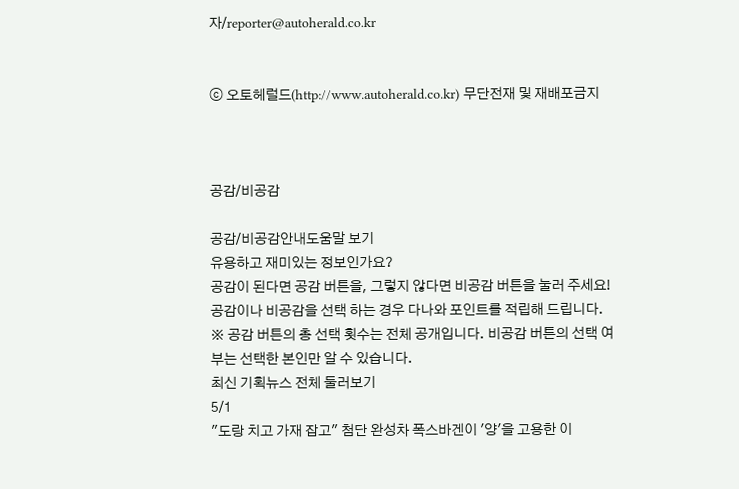자/reporter@autoherald.co.kr


ⓒ 오토헤럴드(http://www.autoherald.co.kr) 무단전재 및 재배포금지



공감/비공감

공감/비공감안내도움말 보기
유용하고 재미있는 정보인가요?
공감이 된다면 공감 버튼을, 그렇지 않다면 비공감 버튼을 눌러 주세요!
공감이나 비공감을 선택 하는 경우 다나와 포인트를 적립해 드립니다. ※ 공감 버튼의 총 선택 횟수는 전체 공개입니다. 비공감 버튼의 선택 여부는 선택한 본인만 알 수 있습니다.
최신 기획뉴스 전체 둘러보기
5/1
"도랑 치고 가재 잡고" 첨단 완성차 폭스바겐이 '양'을 고용한 이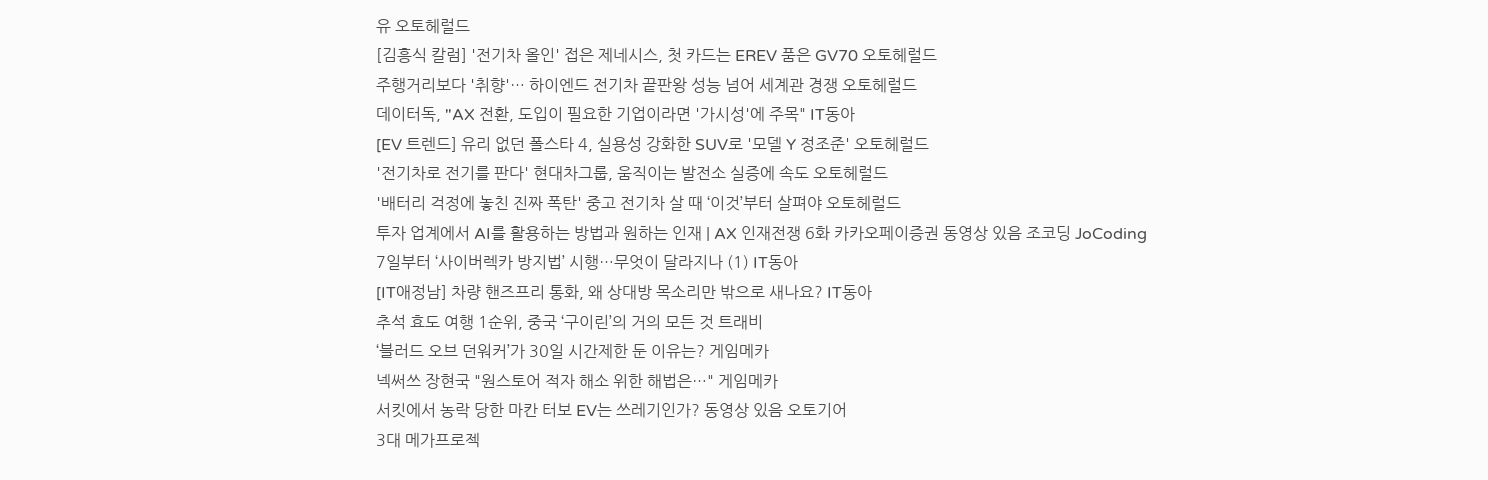유 오토헤럴드
[김흥식 칼럼] '전기차 올인' 접은 제네시스, 첫 카드는 EREV 품은 GV70 오토헤럴드
주행거리보다 '취향'… 하이엔드 전기차 끝판왕 성능 넘어 세계관 경쟁 오토헤럴드
데이터독, "AX 전환, 도입이 필요한 기업이라면 '가시성'에 주목" IT동아
[EV 트렌드] 유리 없던 폴스타 4, 실용성 강화한 SUV로 '모델 Y 정조준' 오토헤럴드
'전기차로 전기를 판다' 현대차그룹, 움직이는 발전소 실증에 속도 오토헤럴드
'배터리 걱정에 놓친 진짜 폭탄' 중고 전기차 살 때 ‘이것’부터 살펴야 오토헤럴드
투자 업계에서 AI를 활용하는 방법과 원하는 인재 | AX 인재전쟁 6화 카카오페이증권 동영상 있음 조코딩 JoCoding
7일부터 ‘사이버렉카 방지법’ 시행…무엇이 달라지나 (1) IT동아
[IT애정남] 차량 핸즈프리 통화, 왜 상대방 목소리만 밖으로 새나요? IT동아
추석 효도 여행 1순위, 중국 ‘구이린’의 거의 모든 것 트래비
‘블러드 오브 던워커’가 30일 시간제한 둔 이유는? 게임메카
넥써쓰 장현국 "원스토어 적자 해소 위한 해법은…" 게임메카
서킷에서 농락 당한 마칸 터보 EV는 쓰레기인가? 동영상 있음 오토기어
3대 메가프로젝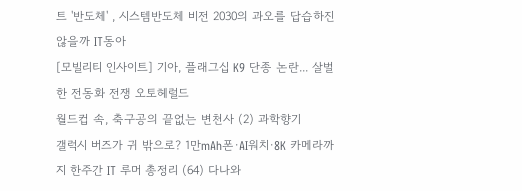트 '반도체' , 시스템반도체 비전 2030의 과오를 답습하진 않을까 IT동아
[모빌리티 인사이트] 기아, 플래그십 K9 단종 논란... 살벌한 전동화 전쟁 오토헤럴드
월드컵 속, 축구공의 끝없는 변천사 (2) 과학향기
갤럭시 버즈가 귀 밖으로? 1만mAh폰·AI워치·8K 카메라까지 한주간 IT 루머 총정리 (64) 다나와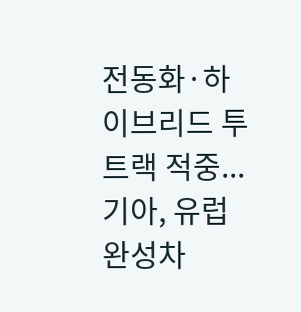전동화·하이브리드 투 트랙 적중... 기아, 유럽 완성차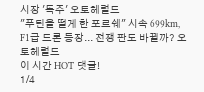시장 '독주' 오토헤럴드
"푸틴을 떨게 한 포르쉐" 시속 699km, F1급 드론 등장... 전쟁 판도 바뀔까? 오토헤럴드
이 시간 HOT 댓글!
1/4